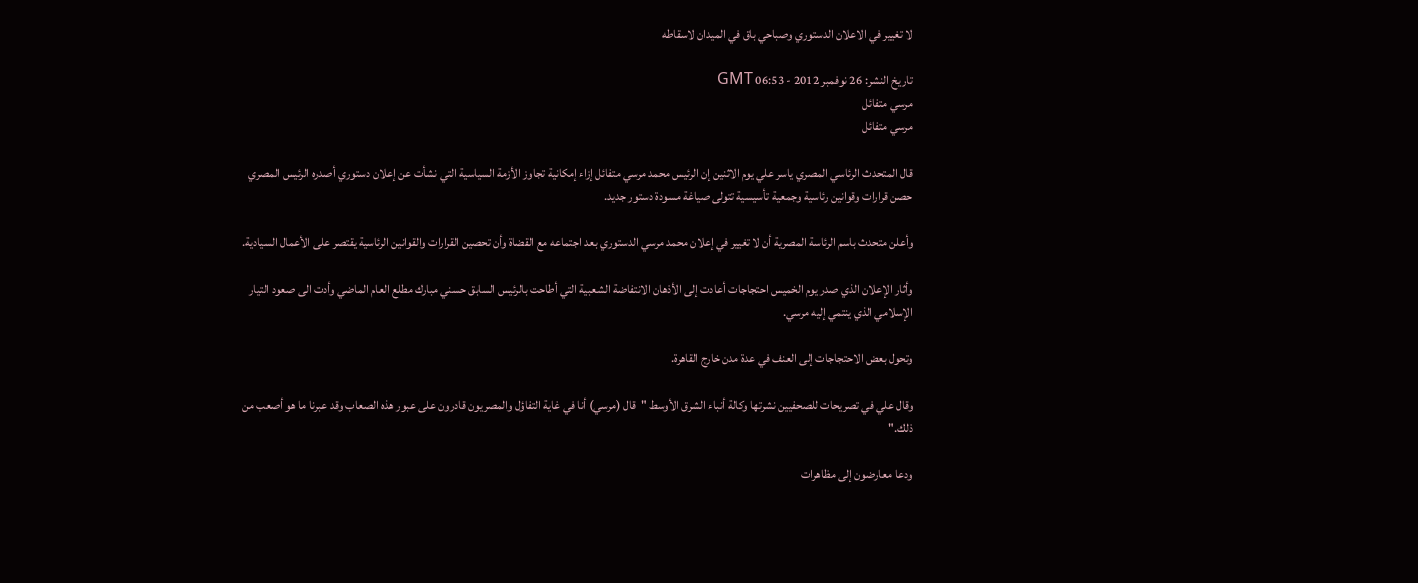لا تغيير في الاعلان الدستوري وصباحي باق في الميدان لاسقاطه

تاريخ النشر: 26 نوفمبر 2012 - 06:53 GMT
مرسي متفائل
مرسي متفائل

قال المتحدث الرئاسي المصري ياسر علي يوم الاثنين إن الرئيس محمد مرسي متفائل إزاء إمكانية تجاوز الأزمة السياسية التي نشأت عن إعلان دستوري أصدره الرئيس المصري حصن قرارات وقوانين رئاسية وجمعية تأسيسية تتولى صياغة مسودة دستور جديد.

وأعلن متحدث باسم الرئاسة المصرية أن لا تغيير في إعلان محمد مرسي الدستوري بعد اجتماعه مع القضاة وأن تحصين القرارات والقوانين الرئاسية يقتصر على الأعمال السيادية.

وأثار الإعلان الذي صدر يوم الخميس احتجاجات أعادت إلى الأذهان الانتفاضة الشعبية التي أطاحت بالرئيس السابق حسني مبارك مطلع العام الماضي وأدت الى صعود التيار الإسلامي الذي ينتمي إليه مرسي.

وتحول بعض الاحتجاجات إلى العنف في عدة مدن خارج القاهرة.

وقال علي في تصريحات للصحفيين نشرتها وكالة أنباء الشرق الأوسط "قال (مرسي) أنا في غاية التفاؤل والمصريون قادرون على عبور هذه الصعاب وقد عبرنا ما هو أصعب من ذلك."

ودعا معارضون إلى مظاهرات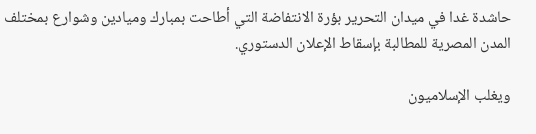حاشدة غدا في ميدان التحرير بؤرة الانتفاضة التي أطاحت بمبارك وميادين وشوارع بمختلف المدن المصرية للمطالبة بإسقاط الإعلان الدستوري.

ويغلب الإسلاميون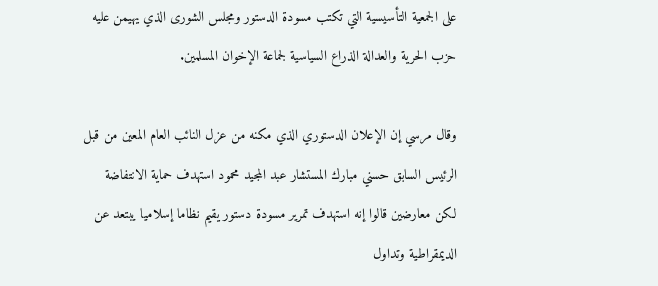على الجمعية التأسيسية التي تكتب مسودة الدستور ومجلس الشورى الذي يهيمن عليه حزب الحرية والعدالة الذراع السياسية لجماعة الإخوان المسلمين.

وقال مرسي إن الإعلان الدستوري الذي مكنه من عزل النائب العام المعين من قبل الرئيس السابق حسني مبارك المستشار عبد المجيد محمود استهدف حماية الانتفاضة لكن معارضين قالوا إنه استهدف تمرير مسودة دستور يقيم نظاما إسلاميا يبتعد عن الديمقراطية وتداول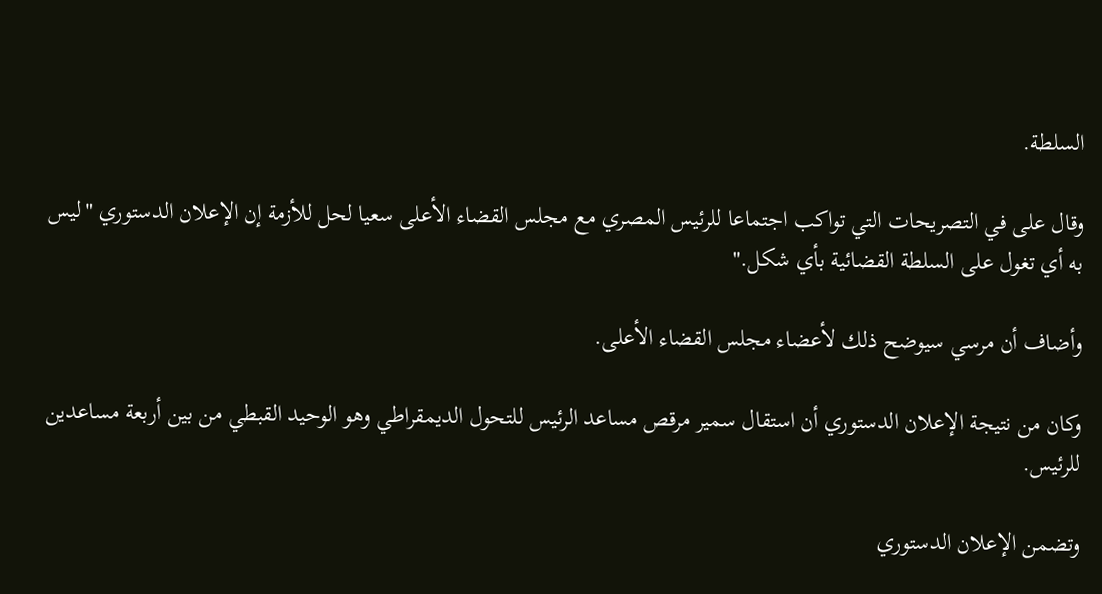السلطة.

وقال على في التصريحات التي تواكب اجتماعا للرئيس المصري مع مجلس القضاء الأعلى سعيا لحل للأزمة إن الإعلان الدستوري "ليس به أي تغول على السلطة القضائية بأي شكل."

وأضاف أن مرسي سيوضح ذلك لأعضاء مجلس القضاء الأعلى.

وكان من نتيجة الإعلان الدستوري أن استقال سمير مرقص مساعد الرئيس للتحول الديمقراطي وهو الوحيد القبطي من بين أربعة مساعدين للرئيس.

وتضمن الإعلان الدستوري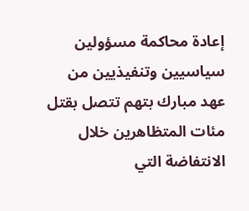إعادة محاكمة مسؤولين سياسيين وتنفيذيين من عهد مبارك بتهم تتصل بقتل مئات المتظاهرين خلال الانتفاضة التي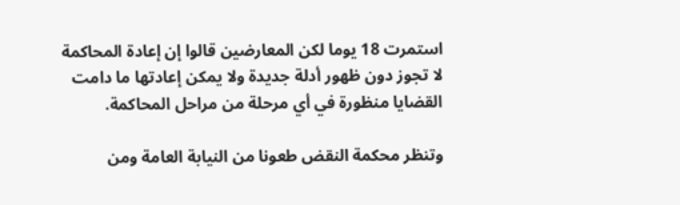استمرت 18 يوما لكن المعارضين قالوا إن إعادة المحاكمة لا تجوز دون ظهور أدلة جديدة ولا يمكن إعادتها ما دامت القضايا منظورة في أي مرحلة من مراحل المحاكمة.

وتنظر محكمة النقض طعونا من النيابة العامة ومن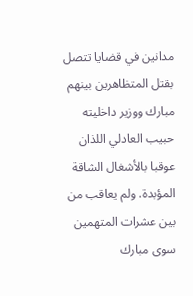مدانين في قضايا تتصل بقتل المتظاهرين بينهم مبارك ووزير داخليته حبيب العادلي اللذان عوقبا بالأشغال الشاقة المؤبدة. ولم يعاقب من بين عشرات المتهمين سوى مبارك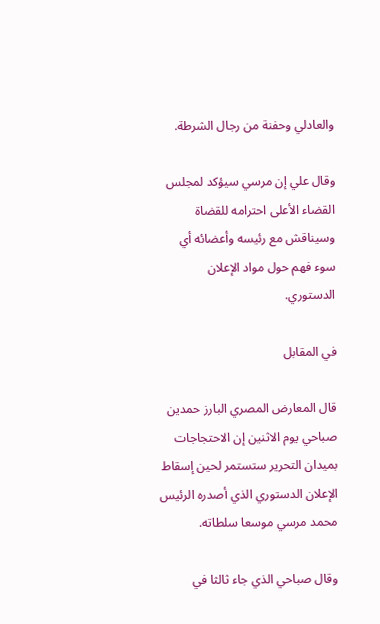والعادلي وحفنة من رجال الشرطة.

وقال علي إن مرسي سيؤكد لمجلس القضاء الأعلى احترامه للقضاة وسيناقش مع رئيسه وأعضائه أي سوء فهم حول مواد الإعلان الدستوري.

في المقابل

قال المعارض المصري البارز حمدين صباحي يوم الاثنين إن الاحتجاجات بميدان التحرير ستستمر لحين إسقاط الإعلان الدستوري الذي أصدره الرئيس محمد مرسي موسعا سلطاته.

وقال صباحي الذي جاء ثالثا في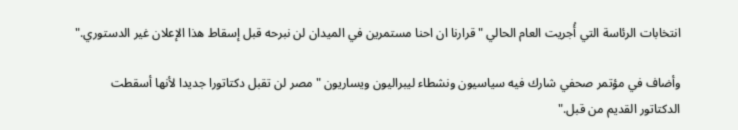انتخابات الرئاسة التي أُجريت العام الحالي "قرارنا ان احنا مستمرين في الميدان لن نبرحه قبل إسقاط هذا الإعلان غير الدستوري."

وأضاف في مؤتمر صحفي شارك فيه سياسيون ونشطاء ليبراليون ويساريون "مصر لن تقبل دكتاتورا جديدا لأنها أسقطت الدكتاتور القديم من قبل."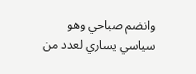وانضم صباحي وهو سياسي يساري لعدد من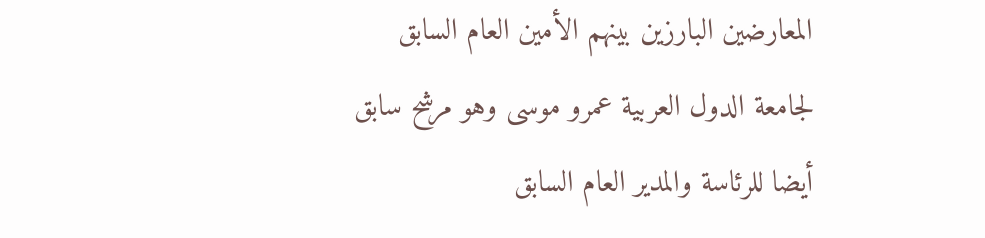المعارضين البارزين بينهم الأمين العام السابق لجامعة الدول العربية عمرو موسى وهو مرشح سابق أيضا للرئاسة والمدير العام السابق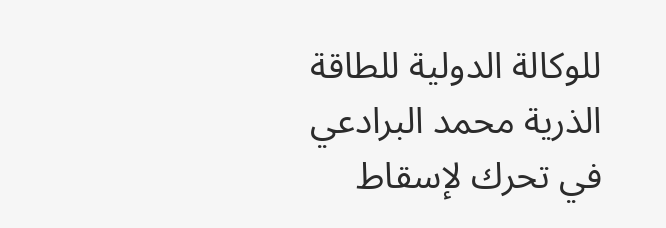للوكالة الدولية للطاقة الذرية محمد البرادعي في تحرك لإسقاط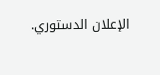الإعلان الدستوري.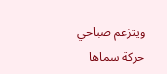ويتزعم صباحي حركة سماها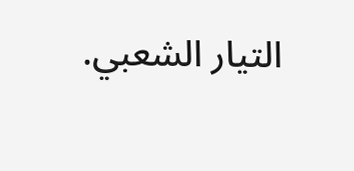التيار الشعبي.